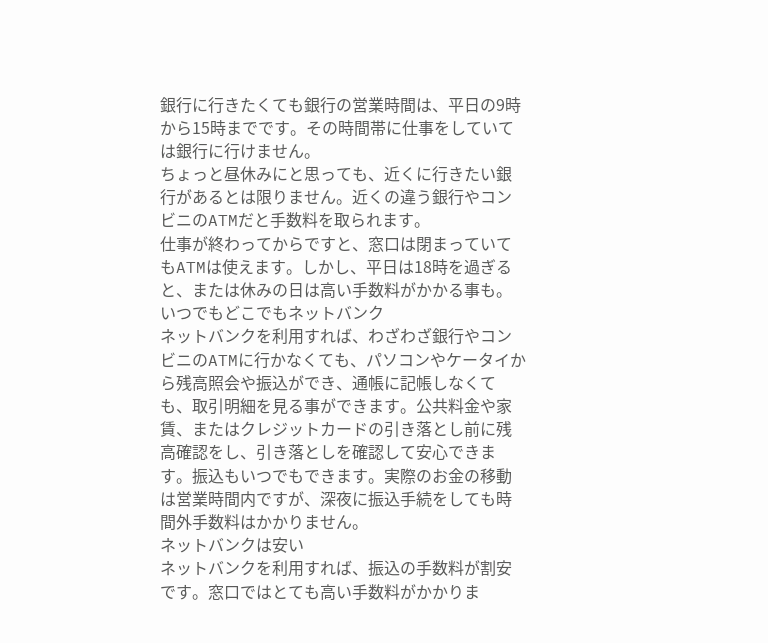銀行に行きたくても銀行の営業時間は、平日の9時から15時までです。その時間帯に仕事をしていては銀行に行けません。
ちょっと昼休みにと思っても、近くに行きたい銀行があるとは限りません。近くの違う銀行やコンビニのATMだと手数料を取られます。
仕事が終わってからですと、窓口は閉まっていてもATMは使えます。しかし、平日は18時を過ぎると、または休みの日は高い手数料がかかる事も。
いつでもどこでもネットバンク
ネットバンクを利用すれば、わざわざ銀行やコンビニのATMに行かなくても、パソコンやケータイから残高照会や振込ができ、通帳に記帳しなくても、取引明細を見る事ができます。公共料金や家賃、またはクレジットカードの引き落とし前に残高確認をし、引き落としを確認して安心できます。振込もいつでもできます。実際のお金の移動は営業時間内ですが、深夜に振込手続をしても時間外手数料はかかりません。
ネットバンクは安い
ネットバンクを利用すれば、振込の手数料が割安です。窓口ではとても高い手数料がかかりま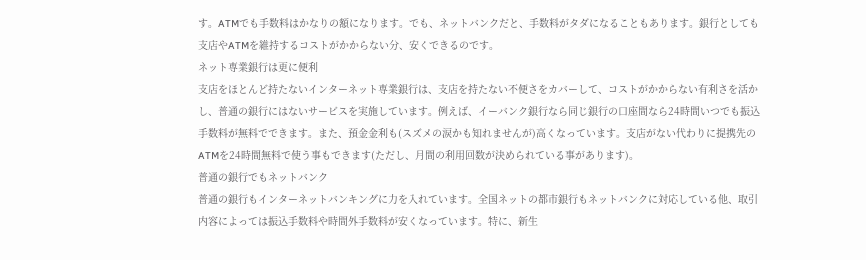す。ATMでも手数料はかなりの額になります。でも、ネットバンクだと、手数料がタダになることもあります。銀行としても支店やATMを維持するコストがかからない分、安くできるのです。
ネット専業銀行は更に便利
支店をほとんど持たないインターネット専業銀行は、支店を持たない不便さをカバーして、コストがかからない有利さを活かし、普通の銀行にはないサービスを実施しています。例えば、イーバンク銀行なら同じ銀行の口座間なら24時間いつでも振込手数料が無料でできます。また、預金金利も(スズメの涙かも知れませんが)高くなっています。支店がない代わりに提携先のATMを24時間無料で使う事もできます(ただし、月間の利用回数が決められている事があります)。
普通の銀行でもネットバンク
普通の銀行もインターネットバンキングに力を入れています。全国ネットの都市銀行もネットバンクに対応している他、取引内容によっては振込手数料や時間外手数料が安くなっています。特に、新生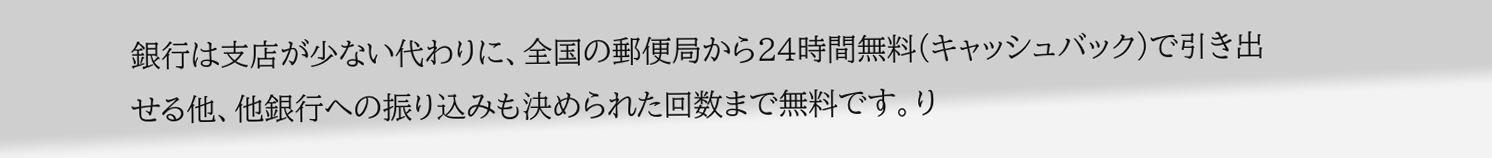銀行は支店が少ない代わりに、全国の郵便局から24時間無料(キャッシュバック)で引き出せる他、他銀行への振り込みも決められた回数まで無料です。り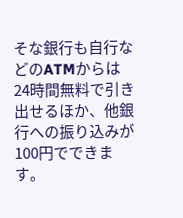そな銀行も自行などのATMからは24時間無料で引き出せるほか、他銀行への振り込みが100円でできます。